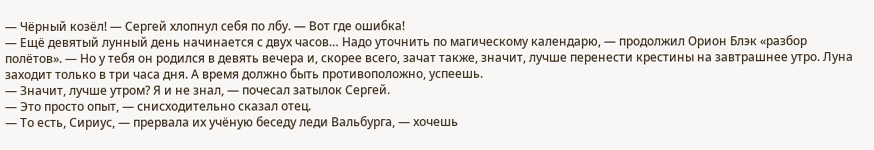— Чёрный козёл! — Сергей хлопнул себя по лбу. — Вот где ошибка!
— Ещё девятый лунный день начинается с двух часов… Надо уточнить по магическому календарю, — продолжил Орион Блэк «разбор полётов». — Но у тебя он родился в девять вечера и, скорее всего, зачат также, значит, лучше перенести крестины на завтрашнее утро. Луна заходит только в три часа дня. А время должно быть противоположно, успеешь.
— Значит, лучше утром? Я и не знал, — почесал затылок Сергей.
— Это просто опыт, — снисходительно сказал отец.
— То есть, Сириус, — прервала их учёную беседу леди Вальбурга, — хочешь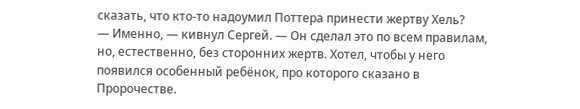сказать, что кто-то надоумил Поттера принести жертву Хель?
— Именно, — кивнул Сергей. — Он сделал это по всем правилам, но, естественно, без сторонних жертв. Хотел, чтобы у него появился особенный ребёнок, про которого сказано в Пророчестве.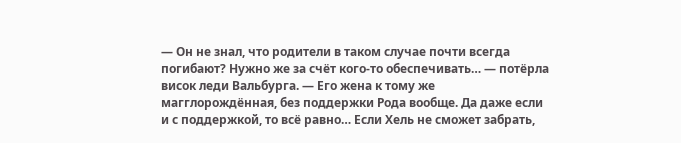— Он не знал, что родители в таком случае почти всегда погибают? Нужно же за счёт кого-то обеспечивать… — потёрла висок леди Вальбурга. — Его жена к тому же магглорождённая, без поддержки Рода вообще. Да даже если и с поддержкой, то всё равно… Если Хель не сможет забрать,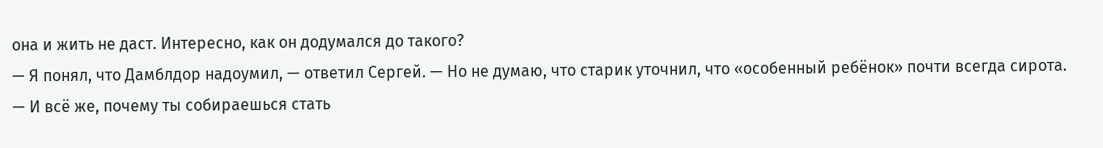она и жить не даст. Интересно, как он додумался до такого?
— Я понял, что Дамблдор надоумил, — ответил Сергей. — Но не думаю, что старик уточнил, что «особенный ребёнок» почти всегда сирота.
— И всё же, почему ты собираешься стать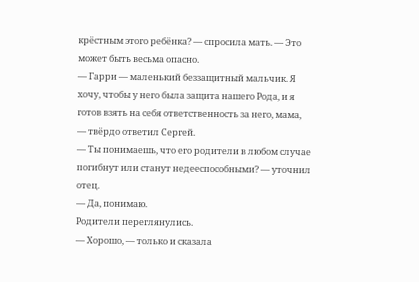крёстным этого ребёнка? — спросила мать. — Это может быть весьма опасно.
— Гарри — маленький беззащитный мальчик. Я хочу, чтобы у него была защита нашего Рода, и я готов взять на себя ответственность за него, мама, — твёрдо ответил Сергей.
— Ты понимаешь, что его родители в любом случае погибнут или станут недееспособными? — уточнил отец.
— Да, понимаю.
Родители переглянулись.
— Хорошо, — только и сказала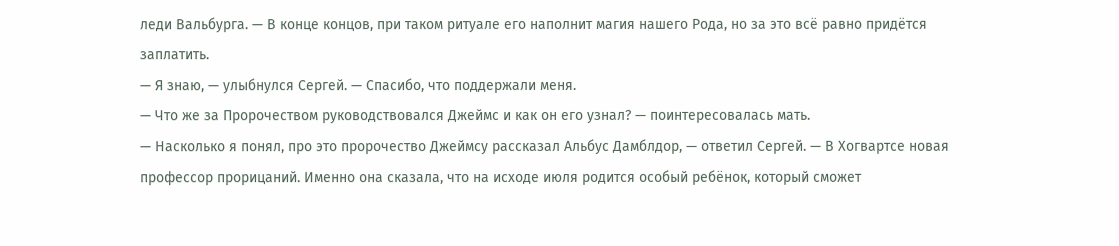леди Вальбурга. — В конце концов, при таком ритуале его наполнит магия нашего Рода, но за это всё равно придётся заплатить.
— Я знаю, — улыбнулся Сергей. — Спасибо, что поддержали меня.
— Что же за Пророчеством руководствовался Джеймс и как он его узнал? — поинтересовалась мать.
— Насколько я понял, про это пророчество Джеймсу рассказал Альбус Дамблдор, — ответил Сергей. — В Хогвартсе новая профессор прорицаний. Именно она сказала, что на исходе июля родится особый ребёнок, который сможет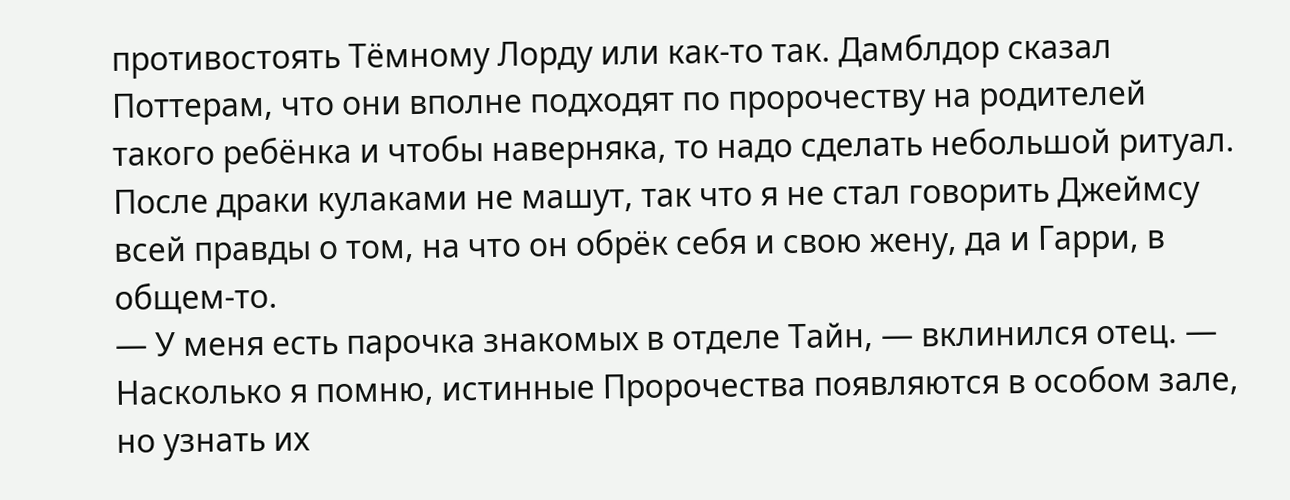противостоять Тёмному Лорду или как-то так. Дамблдор сказал Поттерам, что они вполне подходят по пророчеству на родителей такого ребёнка и чтобы наверняка, то надо сделать небольшой ритуал. После драки кулаками не машут, так что я не стал говорить Джеймсу всей правды о том, на что он обрёк себя и свою жену, да и Гарри, в общем-то.
— У меня есть парочка знакомых в отделе Тайн, — вклинился отец. — Насколько я помню, истинные Пророчества появляются в особом зале, но узнать их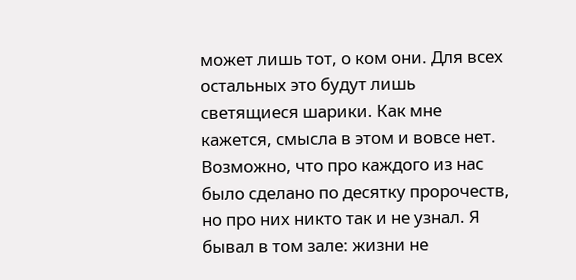может лишь тот, о ком они. Для всех остальных это будут лишь светящиеся шарики. Как мне кажется, смысла в этом и вовсе нет. Возможно, что про каждого из нас было сделано по десятку пророчеств, но про них никто так и не узнал. Я бывал в том зале: жизни не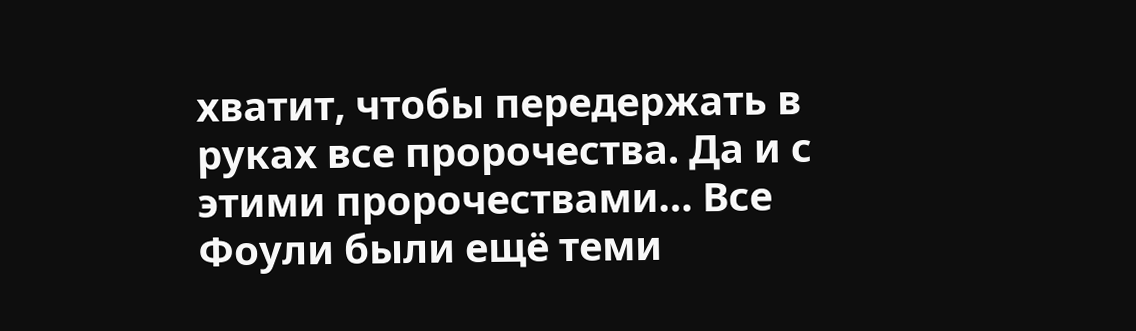хватит, чтобы передержать в руках все пророчества. Да и с этими пророчествами… Все Фоули были ещё теми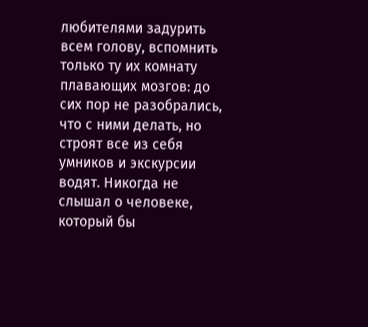любителями задурить всем голову, вспомнить только ту их комнату плавающих мозгов: до сих пор не разобрались, что с ними делать, но строят все из себя умников и экскурсии водят. Никогда не слышал о человеке, который бы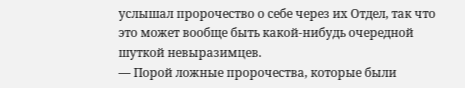услышал пророчество о себе через их Отдел, так что это может вообще быть какой-нибудь очередной шуткой невыразимцев.
— Порой ложные пророчества, которые были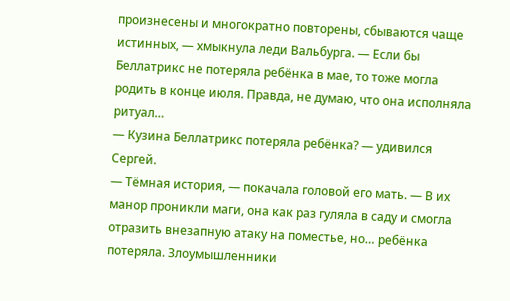произнесены и многократно повторены, сбываются чаще истинных, — хмыкнула леди Вальбурга. — Если бы Беллатрикс не потеряла ребёнка в мае, то тоже могла родить в конце июля. Правда, не думаю, что она исполняла ритуал…
— Кузина Беллатрикс потеряла ребёнка? — удивился Сергей.
— Тёмная история, — покачала головой его мать. — В их манор проникли маги, она как раз гуляла в саду и смогла отразить внезапную атаку на поместье, но… ребёнка потеряла. Злоумышленники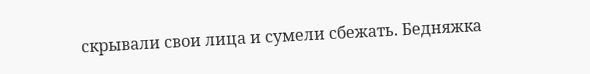скрывали свои лица и сумели сбежать. Бедняжка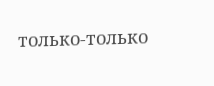только-только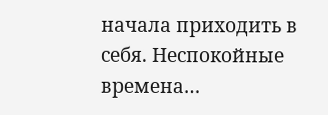начала приходить в себя. Неспокойные времена…